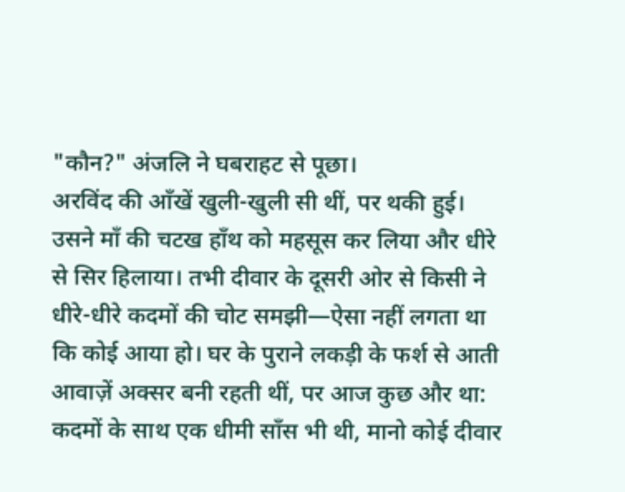"कौन?" अंजलि ने घबराहट से पूछा।
अरविंद की आँखें खुली-खुली सी थीं, पर थकी हुई। उसने माँ की चटख हाँथ को महसूस कर लिया और धीरे से सिर हिलाया। तभी दीवार के दूसरी ओर से किसी ने धीरे-धीरे कदमों की चोट समझी—ऐसा नहीं लगता था कि कोई आया हो। घर के पुराने लकड़ी के फर्श से आती आवाज़ें अक्सर बनी रहती थीं, पर आज कुछ और था: कदमों के साथ एक धीमी साँस भी थी, मानो कोई दीवार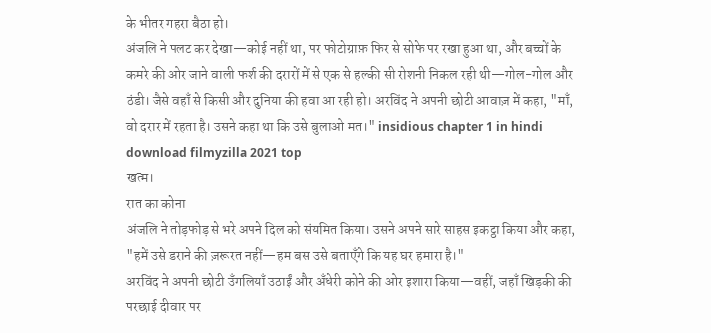के भीतर गहरा बैठा हो।
अंजलि ने पलट कर देखा—कोई नहीं था, पर फोटोग्राफ़ फिर से सोफे पर रखा हुआ था, और बच्चों के कमरे की ओर जाने वाली फर्श की दरारों में से एक से हल्की सी रोशनी निकल रही थी—गोल-गोल और ठंडी। जैसे वहाँ से किसी और दुनिया की हवा आ रही हो। अरविंद ने अपनी छोटी आवाज़ में कहा, "माँ, वो दरार में रहता है। उसने कहा था कि उसे बुलाओ मत।" insidious chapter 1 in hindi download filmyzilla 2021 top
खत्म।
रात का कोना
अंजलि ने तोड़फोड़ से भरे अपने दिल को संयमित किया। उसने अपने सारे साहस इकट्ठा किया और कहा, "हमें उसे डराने की ज़रूरत नहीं—हम बस उसे बताएँगे कि यह घर हमारा है।"
अरविंद ने अपनी छोटी उँगलियाँ उठाईं और अँधेरी कोने की ओर इशारा किया—वहीं, जहाँ खिड़की की परछाई दीवार पर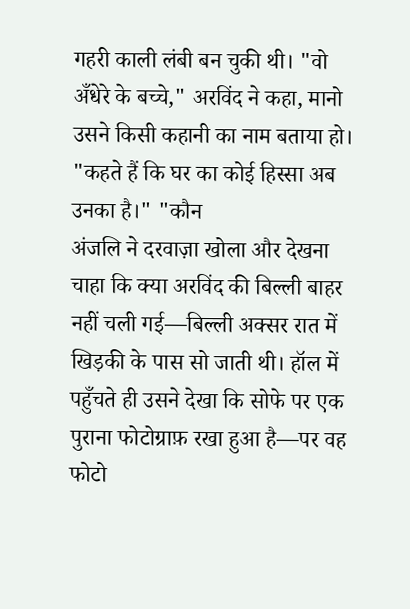गहरी काली लंबी बन चुकी थी। "वो अँधेरे के बच्चे," अरविंद ने कहा, मानो उसने किसी कहानी का नाम बताया हो। "कहते हैं कि घर का कोई हिस्सा अब उनका है।" "कौन
अंजलि ने दरवाज़ा खोला और देखना चाहा कि क्या अरविंद की बिल्ली बाहर नहीं चली गई—बिल्ली अक्सर रात में खिड़की के पास सो जाती थी। हॉल में पहुँचते ही उसने देखा कि सोफे पर एक पुराना फोटोग्राफ़ रखा हुआ है—पर वह फोटो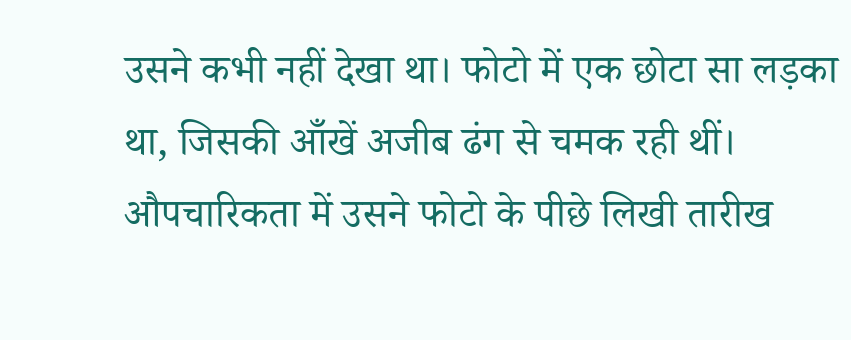उसने कभी नहीं देखा था। फोटो में एक छोटा सा लड़का था, जिसकी आँखें अजीब ढंग से चमक रही थीं। औपचारिकता में उसने फोटो के पीछे लिखी तारीख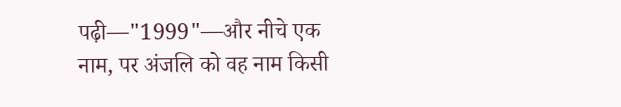पढ़ी—"1999"—और नीचे एक नाम, पर अंजलि को वह नाम किसी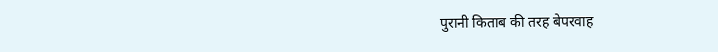पुरानी किताब की तरह बेपरवाह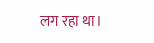लग रहा था।